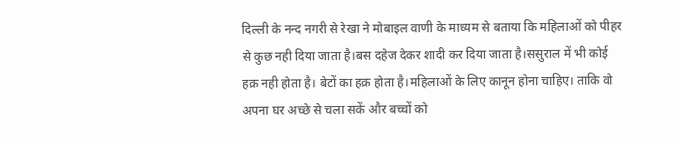दिल्ली के नन्द नगरी से रेखा ने मोबाइल वाणी के माध्यम से बताया कि महिलाओं को पीहर से कुछ नही दिया जाता है।बस दहेज देकर शादी कर दिया जाता है।ससुराल में भी कोई हक़ नही होता है। बेटों का हक़ होता है।महिलाओं के लिए कानून होना चाहिए। ताकि वो अपना घर अच्छे से चला सकें और बच्चों को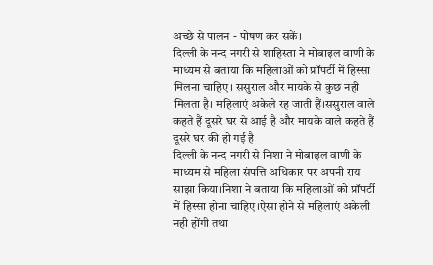अच्छे से पालन - पोषण कर सकें।
दिल्ली के नन्द नगरी से शाहिस्ता ने मोबाइल वाणी के माध्यम से बताया कि महिलाओं को प्रॉपर्टी में हिस्सा मिलना चाहिए। ससुराल और मायके से कुछ नही मिलता है। महिलाएं अकेले रह जाती हैं।ससुराल वाले कहते हैं दूसरे घर से आई है और मायके वाले कहते हैं दूसरे घर की हो गई है
दिल्ली के नन्द नगरी से निशा ने मोबाइल वाणी के माध्यम से महिला संपत्ति अधिकार पर अपनी राय साझा किया।निशा ने बताया कि महिलाओं को प्रॉपर्टी में हिस्सा होना चाहिए।ऐसा होने से महिलाएं अकेली नही होंगी तथा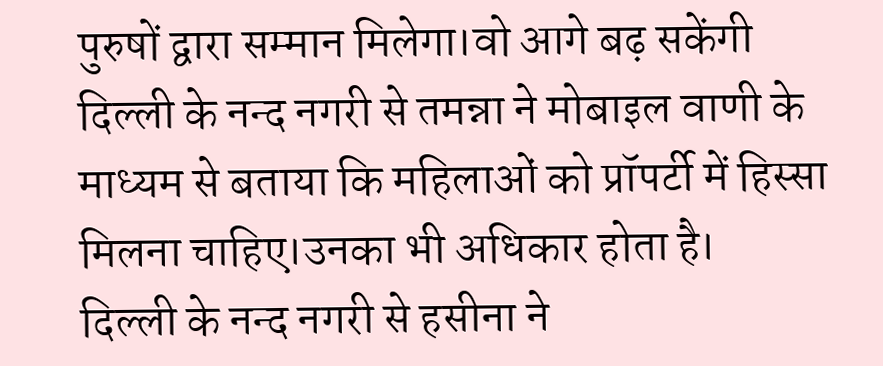पुरुषों द्वारा सम्मान मिलेगा।वो आगे बढ़ सकेंगी
दिल्ली के नन्द नगरी से तमन्ना ने मोबाइल वाणी के माध्यम से बताया कि महिलाओं को प्रॉपर्टी में हिस्सा मिलना चाहिए।उनका भी अधिकार होता है।
दिल्ली के नन्द नगरी से हसीना ने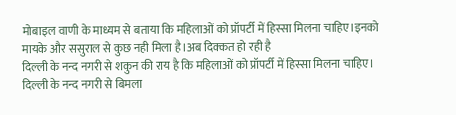मोबाइल वाणी के माध्यम से बताया कि महिलाओं को प्रॉपर्टी में हिस्सा मिलना चाहिए।इनको मायके और ससुराल से कुछ नही मिला है।अब दिक्कत हो रही है
दिल्ली के नन्द नगरी से शकुन की राय है कि महिलाओं को प्रॉपर्टी में हिस्सा मिलना चाहिए।
दिल्ली के नन्द नगरी से बिमला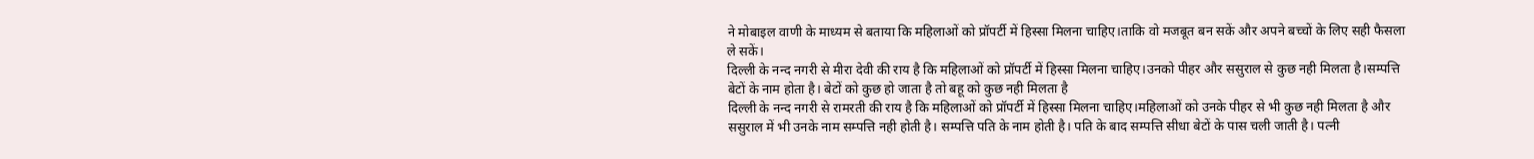ने मोबाइल वाणी के माध्यम से बताया कि महिलाओं को प्रॉपर्टी में हिस्सा मिलना चाहिए।ताकि वो मजबूत बन सकें और अपने बच्चों के लिए सही फैसला ले सकें।
दिल्ली के नन्द नगरी से मीरा देवी की राय है कि महिलाओं को प्रॉपर्टी में हिस्सा मिलना चाहिए।उनको पीहर और ससुराल से कुछ नही मिलता है।सम्पत्ति बेटों के नाम होता है। बेटों को कुछ हो जाता है तो बहू को कुछ नही मिलता है
दिल्ली के नन्द नगरी से रामरती की राय है कि महिलाओं को प्रॉपर्टी में हिस्सा मिलना चाहिए।महिलाओं को उनके पीहर से भी कुछ नही मिलता है और ससुराल में भी उनके नाम सम्पत्ति नही होती है। सम्पत्ति पति के नाम होती है। पति के बाद सम्पत्ति सीधा बेटों के पास चली जाती है। पत्नी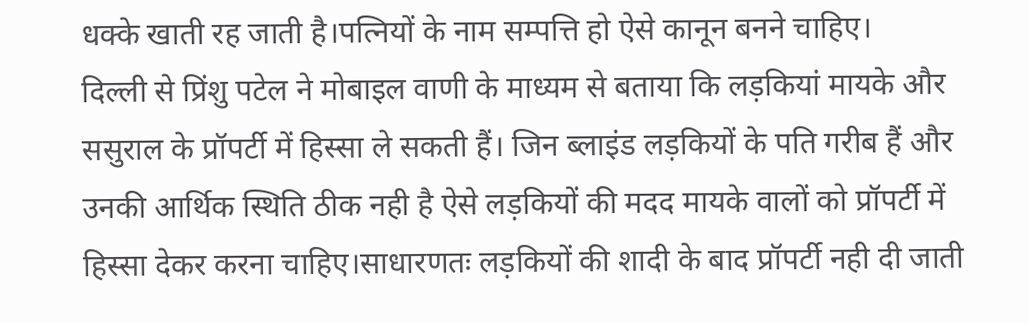धक्के खाती रह जाती है।पत्नियों के नाम सम्पत्ति हो ऐसे कानून बनने चाहिए।
दिल्ली से प्रिंशु पटेल ने मोबाइल वाणी के माध्यम से बताया कि लड़कियां मायके और ससुराल के प्रॉपर्टी में हिस्सा ले सकती हैं। जिन ब्लाइंड लड़कियों के पति गरीब हैं और उनकी आर्थिक स्थिति ठीक नही है ऐसे लड़कियों की मदद मायके वालों को प्रॉपर्टी में हिस्सा देकर करना चाहिए।साधारणतः लड़कियों की शादी के बाद प्रॉपर्टी नही दी जाती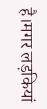है।मगर लड़कियां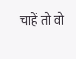चाहें तो वो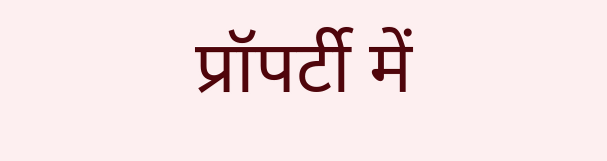प्रॉपर्टी में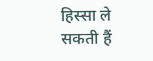हिस्सा ले सकती हैं